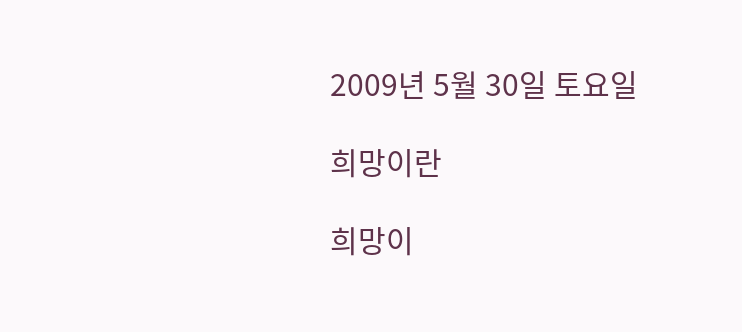2009년 5월 30일 토요일

희망이란

희망이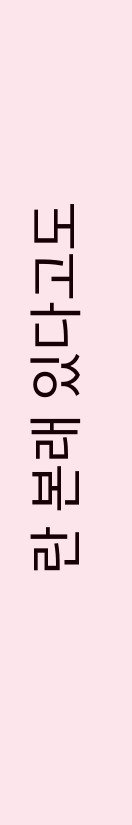란 본래 있다고도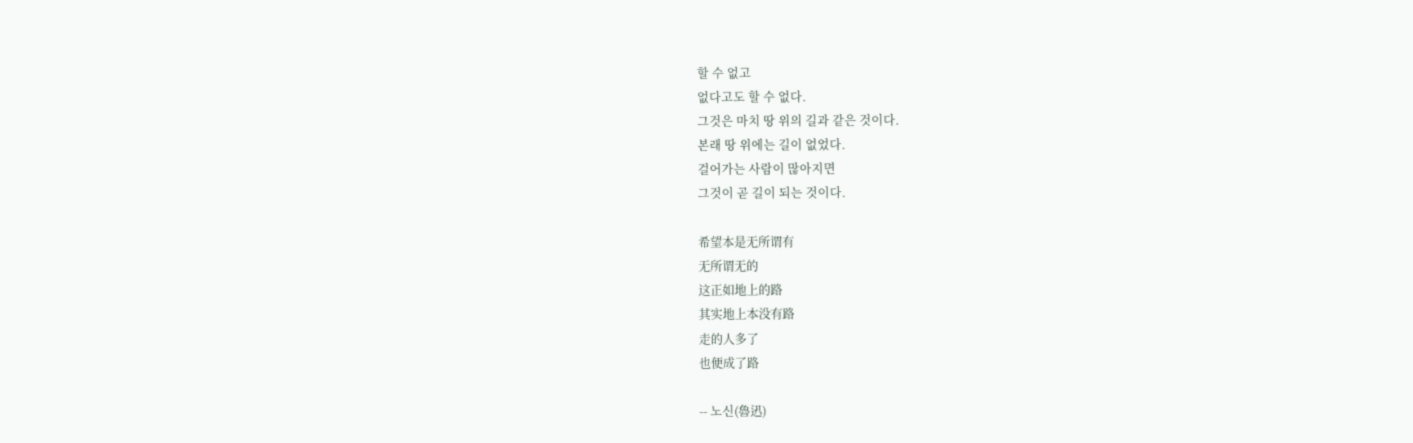할 수 없고
없다고도 할 수 없다.
그것은 마치 땅 위의 길과 같은 것이다.
본래 땅 위에는 길이 없었다.
걸어가는 사람이 많아지면
그것이 곧 길이 되는 것이다.

希望本是无所谓有
无所谓无的
这正如地上的路
其实地上本没有路
走的人多了
也便成了路

-- 노신(魯迅)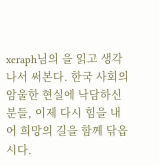xeraph님의 을 읽고 생각나서 써본다. 한국 사회의 암울한 현실에 낙담하신 분들, 이제 다시 힘을 내어 희망의 길을 함께 닦읍시다.